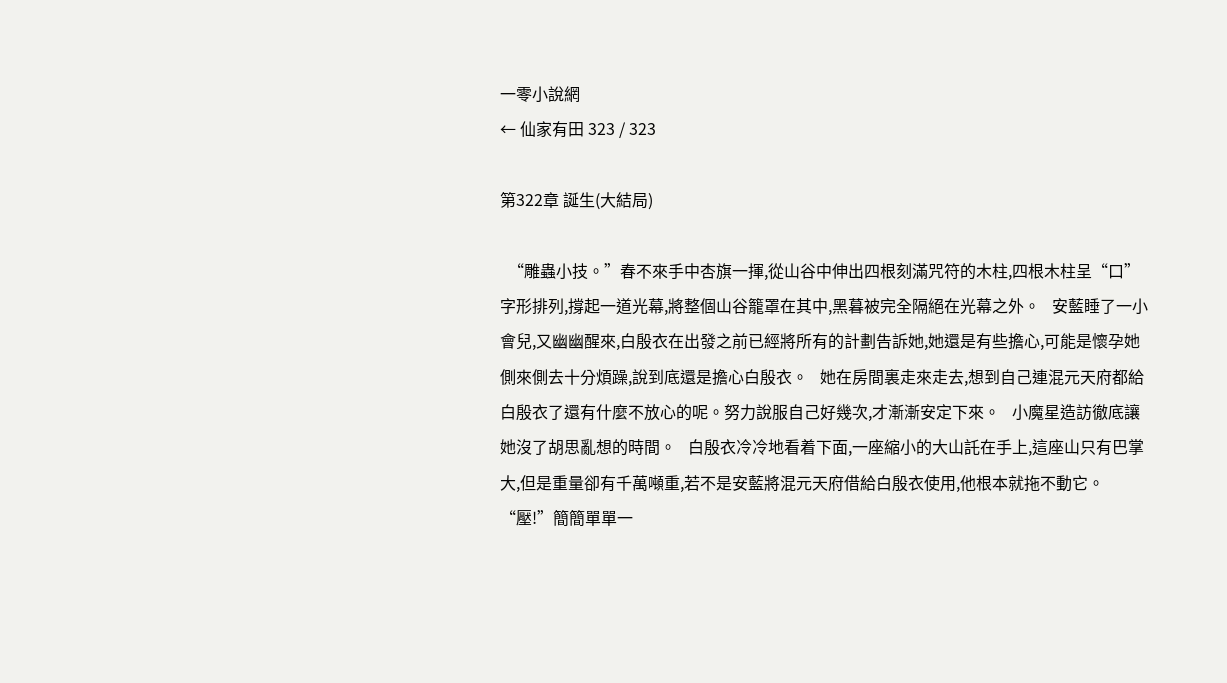一零小說網
← 仙家有田 323 / 323

第322章 誕生(大結局)

  “雕蟲小技。”春不來手中杏旗一揮,從山谷中伸出四根刻滿咒符的木柱,四根木柱呈“口”字形排列,撐起一道光幕,將整個山谷籠罩在其中,黑暮被完全隔絕在光幕之外。   安藍睡了一小會兒,又幽幽醒來,白殷衣在出發之前已經將所有的計劃告訴她,她還是有些擔心,可能是懷孕她側來側去十分煩躁,說到底還是擔心白殷衣。   她在房間裏走來走去,想到自己連混元天府都給白殷衣了還有什麼不放心的呢。努力說服自己好幾次,才漸漸安定下來。   小魔星造訪徹底讓她沒了胡思亂想的時間。   白殷衣冷冷地看着下面,一座縮小的大山託在手上,這座山只有巴掌大,但是重量卻有千萬噸重,若不是安藍將混元天府借給白殷衣使用,他根本就拖不動它。   “壓!”簡簡單單一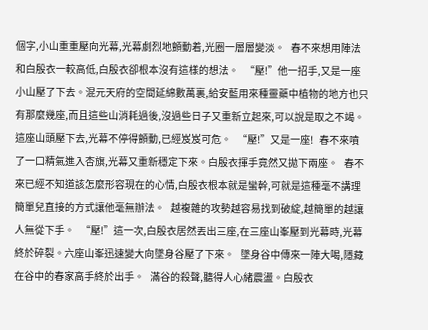個字,小山重重壓向光幕,光幕劇烈地顫動着,光圈一層層變淡。   春不來想用陣法和白殷衣一較高低,白殷衣卻根本沒有這樣的想法。   “壓!”他一招手,又是一座小山壓了下去。混元天府的空間延綿數萬裏,給安藍用來種靈藥中植物的地方也只有那麼幾座,而且這些山消耗過後,沒過些日子又重新立起來,可以說是取之不竭。   這座山頭壓下去,光幕不停得顫動,已經岌岌可危。   “壓!”又是一座!   春不來噴了一口精氣進入杏旗,光幕又重新穩定下來。白殷衣揮手竟然又拋下兩座。   春不來已經不知道該怎麼形容現在的心情,白殷衣根本就是蠻幹,可就是這種毫不講理簡單兒直接的方式讓他毫無辦法。   越複雜的攻勢越容易找到破綻,越簡單的越讓人無從下手。   “壓!”這一次,白殷衣居然丟出三座,在三座山峯壓到光幕時,光幕終於碎裂。六座山峯迅速變大向墜身谷壓了下來。   墜身谷中傳來一陣大喝,隱藏在谷中的春家高手終於出手。   滿谷的殺聲,聽得人心緒震盪。白殷衣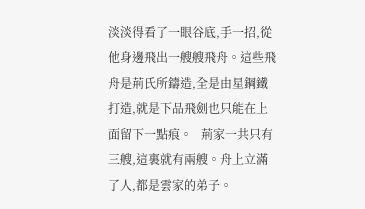淡淡得看了一眼谷底,手一招,從他身邊飛出一艘艘飛舟。這些飛舟是荊氏所鑄造,全是由星鋼鐵打造,就是下品飛劍也只能在上面留下一點痕。   荊家一共只有三艘,這裏就有兩艘。舟上立滿了人,都是雲家的弟子。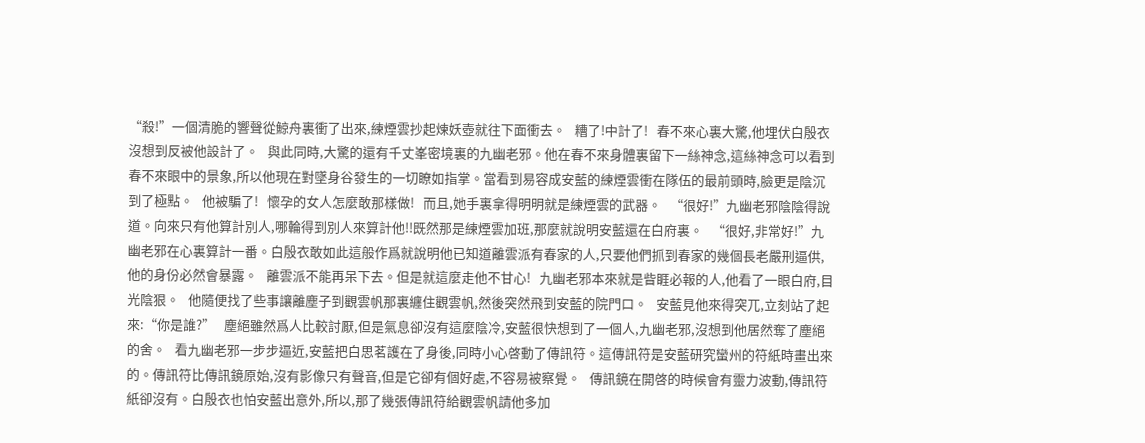“殺!”一個清脆的響聲從鯨舟裏衝了出來,練煙雲抄起煉妖壺就往下面衝去。   糟了!中計了!   春不來心裏大驚,他埋伏白殷衣沒想到反被他設計了。   與此同時,大驚的還有千丈峯密境裏的九幽老邪。他在春不來身體裏留下一絲神念,這絲神念可以看到春不來眼中的景象,所以他現在對墜身谷發生的一切瞭如指掌。當看到易容成安藍的練煙雲衝在隊伍的最前頭時,臉更是陰沉到了極點。   他被騙了!   懷孕的女人怎麼敢那樣做!   而且,她手裏拿得明明就是練煙雲的武器。   “很好!”九幽老邪陰陰得說道。向來只有他算計別人,哪輪得到別人來算計他!!既然那是練煙雲加班,那麼就說明安藍還在白府裏。   “很好,非常好!”九幽老邪在心裏算計一番。白殷衣敢如此這般作爲就說明他已知道離雲派有春家的人,只要他們抓到春家的幾個長老嚴刑逼供,他的身份必然會暴露。   離雲派不能再呆下去。但是就這麼走他不甘心!   九幽老邪本來就是眥睚必報的人,他看了一眼白府,目光陰狠。   他隨便找了些事讓離塵子到觀雲帆那裏纏住觀雲帆,然後突然飛到安藍的院門口。   安藍見他來得突兀,立刻站了起來:“你是誰?”   塵絕雖然爲人比較討厭,但是氣息卻沒有這麼陰冷,安藍很快想到了一個人,九幽老邪,沒想到他居然奪了塵絕的舍。   看九幽老邪一步步逼近,安藍把白思茗護在了身後,同時小心啓動了傳訊符。這傳訊符是安藍研究蠻州的符紙時畫出來的。傳訊符比傳訊鏡原始,沒有影像只有聲音,但是它卻有個好處,不容易被察覺。   傳訊鏡在開啓的時候會有靈力波動,傳訊符紙卻沒有。白殷衣也怕安藍出意外,所以,那了幾張傳訊符給觀雲帆請他多加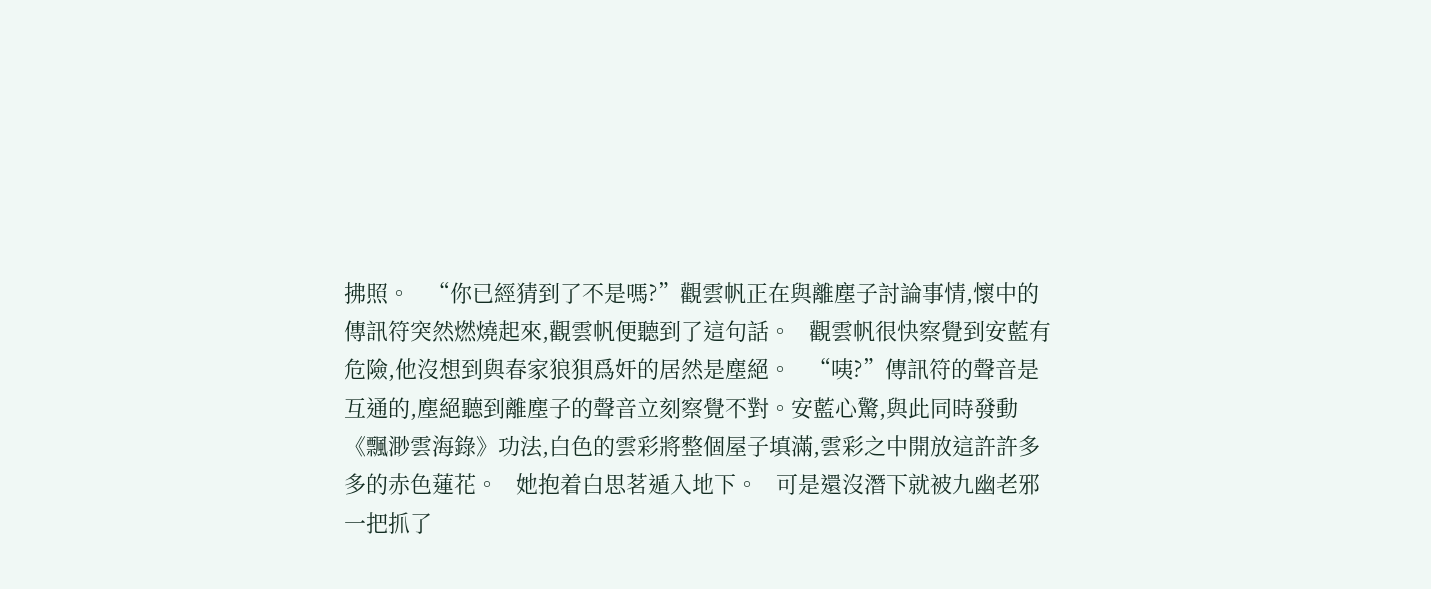拂照。   “你已經猜到了不是嗎?”觀雲帆正在與離塵子討論事情,懷中的傳訊符突然燃燒起來,觀雲帆便聽到了這句話。   觀雲帆很快察覺到安藍有危險,他沒想到與春家狼狽爲奸的居然是塵絕。   “咦?”傳訊符的聲音是互通的,塵絕聽到離塵子的聲音立刻察覺不對。安藍心驚,與此同時發動《飄渺雲海錄》功法,白色的雲彩將整個屋子填滿,雲彩之中開放這許許多多的赤色蓮花。   她抱着白思茗遁入地下。   可是還沒潛下就被九幽老邪一把抓了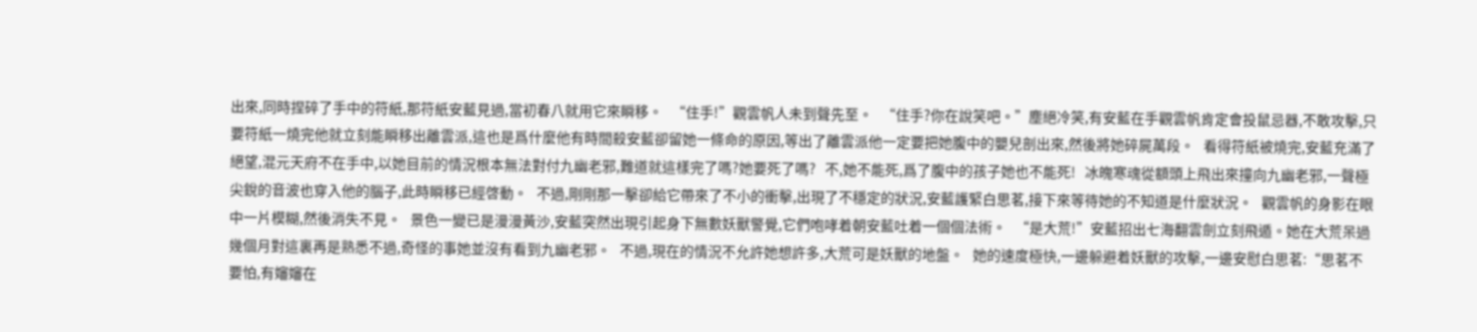出來,同時捏碎了手中的符紙,那符紙安藍見過,當初春八就用它來瞬移。   “住手!”觀雲帆人未到聲先至。   “住手?你在說笑吧。”塵絕冷笑,有安藍在手觀雲帆肯定會投鼠忌器,不敢攻擊,只要符紙一燒完他就立刻能瞬移出離雲派,這也是爲什麼他有時間殺安藍卻留她一條命的原因,等出了離雲派他一定要把她腹中的嬰兒剖出來,然後將她碎屍萬段。   看得符紙被燒完,安藍充滿了絕望,混元天府不在手中,以她目前的情況根本無法對付九幽老邪,難道就這樣完了嗎?她要死了嗎?   不,她不能死,爲了腹中的孩子她也不能死!   冰魄寒魂從額頭上飛出來撞向九幽老邪,一聲極尖銳的音波也穿入他的腦子,此時瞬移已經啓動。   不過,剛剛那一擊卻給它帶來了不小的衝擊,出現了不穩定的狀況,安藍護緊白思茗,接下來等待她的不知道是什麼狀況。   觀雲帆的身影在眼中一片模糊,然後消失不見。   景色一變已是漫漫黃沙,安藍突然出現引起身下無數妖獸警覺,它們咆哮着朝安藍吐着一個個法術。   “是大荒!”安藍招出七海翻雲劍立刻飛遁。她在大荒呆過幾個月對這裏再是熟悉不過,奇怪的事她並沒有看到九幽老邪。   不過,現在的情況不允許她想許多,大荒可是妖獸的地盤。   她的速度極快,一邊躲避着妖獸的攻擊,一邊安慰白思茗:“思茗不要怕,有嬸嬸在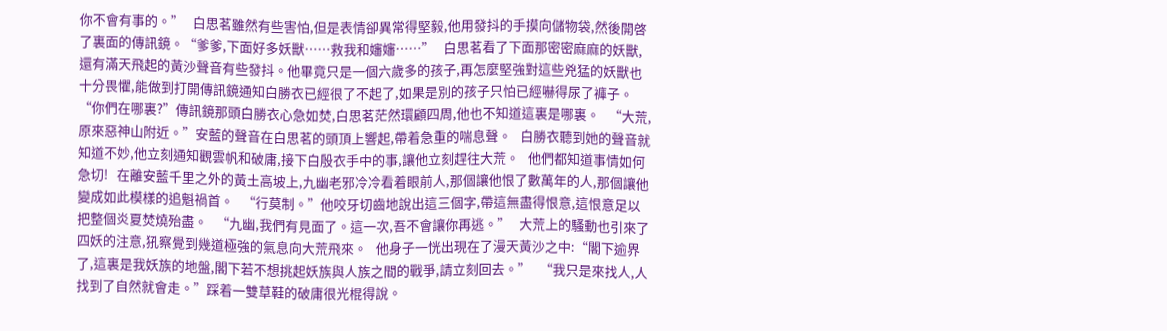你不會有事的。”   白思茗雖然有些害怕,但是表情卻異常得堅毅,他用發抖的手摸向儲物袋,然後開啓了裏面的傳訊鏡。“爹爹,下面好多妖獸……救我和嬸嬸……”   白思茗看了下面那密密麻麻的妖獸,還有滿天飛起的黃沙聲音有些發抖。他畢竟只是一個六歲多的孩子,再怎麼堅強對這些兇猛的妖獸也十分畏懼,能做到打開傳訊鏡通知白勝衣已經很了不起了,如果是別的孩子只怕已經嚇得尿了褲子。   “你們在哪裏?”傳訊鏡那頭白勝衣心急如焚,白思茗茫然環顧四周,他也不知道這裏是哪裏。   “大荒,原來惡神山附近。”安藍的聲音在白思茗的頭頂上響起,帶着急重的喘息聲。   白勝衣聽到她的聲音就知道不妙,他立刻通知觀雲帆和破庸,接下白殷衣手中的事,讓他立刻趕往大荒。   他們都知道事情如何急切!   在離安藍千里之外的黃土高坡上,九幽老邪冷冷看着眼前人,那個讓他恨了數萬年的人,那個讓他變成如此模樣的追魁禍首。   “行莫制。”他咬牙切齒地說出這三個字,帶這無盡得恨意,這恨意足以把整個炎夏焚燒殆盡。   “九幽,我們有見面了。這一次,吾不會讓你再逃。”   大荒上的騷動也引來了四妖的注意,犼察覺到幾道極強的氣息向大荒飛來。   他身子一恍出現在了漫天黃沙之中:“閣下逾界了,這裏是我妖族的地盤,閣下若不想挑起妖族與人族之間的戰爭,請立刻回去。”   “我只是來找人,人找到了自然就會走。”踩着一雙草鞋的破庸很光棍得說。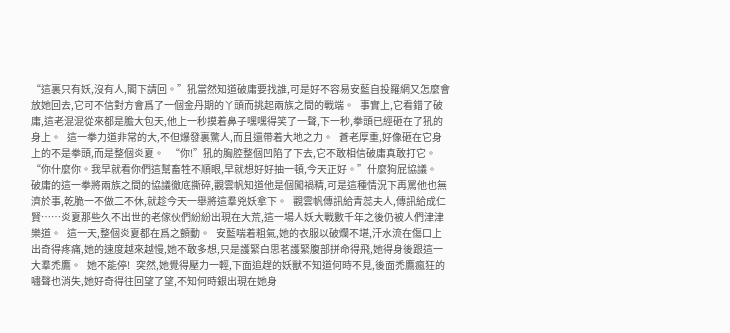“這裏只有妖,沒有人,閣下請回。”犼當然知道破庸要找誰,可是好不容易安藍自投羅網又怎麼會放她回去,它可不信對方會爲了一個金丹期的丫頭而挑起兩族之間的戰端。   事實上,它看錯了破庸,這老混混從來都是膽大包天,他上一秒摸着鼻子嘿嘿得笑了一聲,下一秒,拳頭已經砸在了犼的身上。   這一拳力道非常的大,不但爆發裏驚人,而且還帶着大地之力。   蒼老厚重,好像砸在它身上的不是拳頭,而是整個炎夏。   “你!”犼的胸腔整個凹陷了下去,它不敢相信破庸真敢打它。   “你什麼你。我早就看你們這幫畜牲不順眼,早就想好好抽一頓,今天正好。”什麼狗屁協議。   破庸的這一拳將兩族之間的協議徹底撕碎,觀雲帆知道他是個闖禍精,可是這種情況下再罵他也無濟於事,乾脆一不做二不休,就趁今天一舉將這羣兇妖拿下。   觀雲帆傳訊給青蕊夫人,傳訊給成仁賢……炎夏那些久不出世的老傢伙們紛紛出現在大荒,這一場人妖大戰數千年之後仍被人們津津樂道。   這一天,整個炎夏都在爲之顫動。   安藍喘着粗氣,她的衣服以破爛不堪,汗水流在傷口上出奇得疼痛,她的速度越來越慢,她不敢多想,只是護緊白思茗護緊腹部拼命得飛,她得身後跟這一大羣禿鷹。   她不能停!   突然,她覺得壓力一輕,下面追趕的妖獸不知道何時不見,後面禿鷹瘋狂的嘯聲也消失,她好奇得往回望了望,不知何時銀出現在她身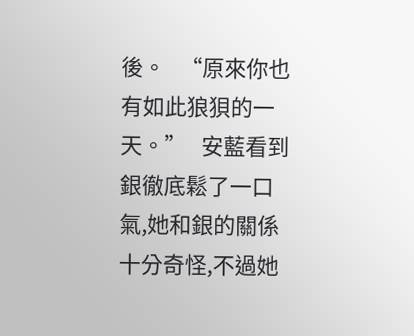後。   “原來你也有如此狼狽的一天。”   安藍看到銀徹底鬆了一口氣,她和銀的關係十分奇怪,不過她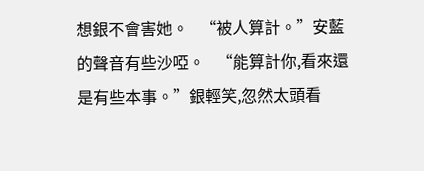想銀不會害她。   “被人算計。”安藍的聲音有些沙啞。   “能算計你,看來還是有些本事。”銀輕笑,忽然太頭看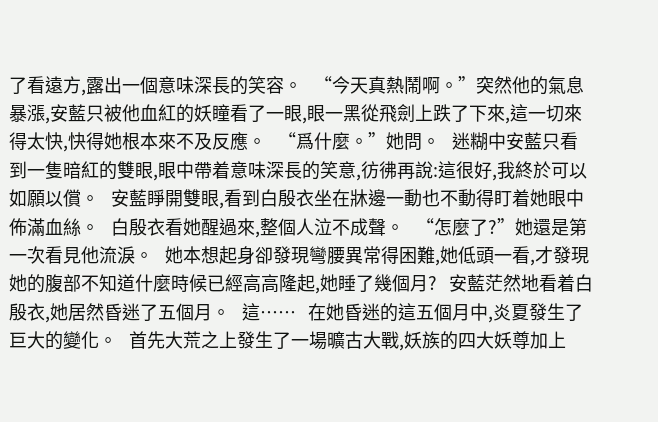了看遠方,露出一個意味深長的笑容。   “今天真熱鬧啊。”突然他的氣息暴漲,安藍只被他血紅的妖瞳看了一眼,眼一黑從飛劍上跌了下來,這一切來得太快,快得她根本來不及反應。   “爲什麼。”她問。   迷糊中安藍只看到一隻暗紅的雙眼,眼中帶着意味深長的笑意,彷彿再說:這很好,我終於可以如願以償。   安藍睜開雙眼,看到白殷衣坐在牀邊一動也不動得盯着她眼中佈滿血絲。   白殷衣看她醒過來,整個人泣不成聲。   “怎麼了?”她還是第一次看見他流淚。   她本想起身卻發現彎腰異常得困難,她低頭一看,才發現她的腹部不知道什麼時候已經高高隆起,她睡了幾個月?   安藍茫然地看着白殷衣,她居然昏迷了五個月。   這……   在她昏迷的這五個月中,炎夏發生了巨大的變化。   首先大荒之上發生了一場曠古大戰,妖族的四大妖尊加上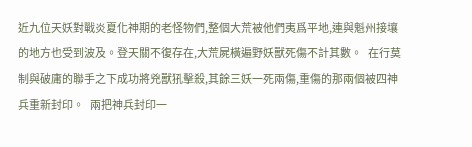近九位天妖對戰炎夏化神期的老怪物們,整個大荒被他們夷爲平地,連與魁州接壤的地方也受到波及。登天關不復存在,大荒屍橫遍野妖獸死傷不計其數。   在行莫制與破庸的聯手之下成功將兇獸犼擊殺,其餘三妖一死兩傷,重傷的那兩個被四神兵重新封印。   兩把神兵封印一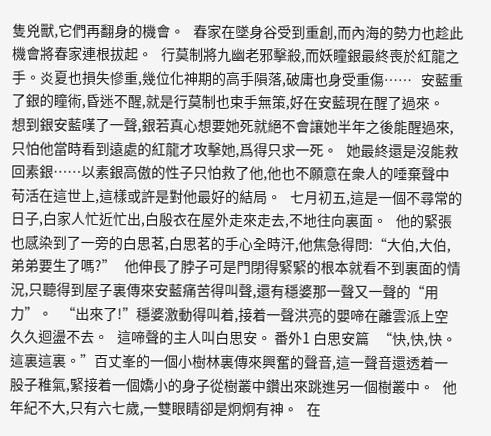隻兇獸,它們再翻身的機會。   春家在墜身谷受到重創,而內海的勢力也趁此機會將春家連根拔起。   行莫制將九幽老邪擊殺,而妖瞳銀最終喪於紅龍之手。炎夏也損失慘重,幾位化神期的高手隕落,破庸也身受重傷……   安藍重了銀的瞳術,昏迷不醒,就是行莫制也束手無策,好在安藍現在醒了過來。   想到銀安藍嘆了一聲,銀若真心想要她死就絕不會讓她半年之後能醒過來,只怕他當時看到遠處的紅龍才攻擊她,爲得只求一死。   她最終還是沒能救回素銀……以素銀高傲的性子只怕救了他,他也不願意在衆人的唾棄聲中苟活在這世上,這樣或許是對他最好的結局。   七月初五,這是一個不尋常的日子,白家人忙近忙出,白殷衣在屋外走來走去,不地往向裏面。   他的緊張也感染到了一旁的白思茗,白思茗的手心全時汗,他焦急得問:“大伯,大伯,弟弟要生了嗎?”   他伸長了脖子可是門閉得緊緊的根本就看不到裏面的情況,只聽得到屋子裏傳來安藍痛苦得叫聲,還有穩婆那一聲又一聲的“用力”。   “出來了!”穩婆激動得叫着,接着一聲洪亮的嬰啼在離雲派上空久久迴盪不去。   這啼聲的主人叫白思安。 番外1 白思安篇   “快,快,快。這裏這裏。”百丈峯的一個小樹林裏傳來興奮的聲音,這一聲音還透着一股子稚氣,緊接着一個嬌小的身子從樹叢中鑽出來跳進另一個樹叢中。   他年紀不大,只有六七歲,一雙眼睛卻是炯炯有神。   在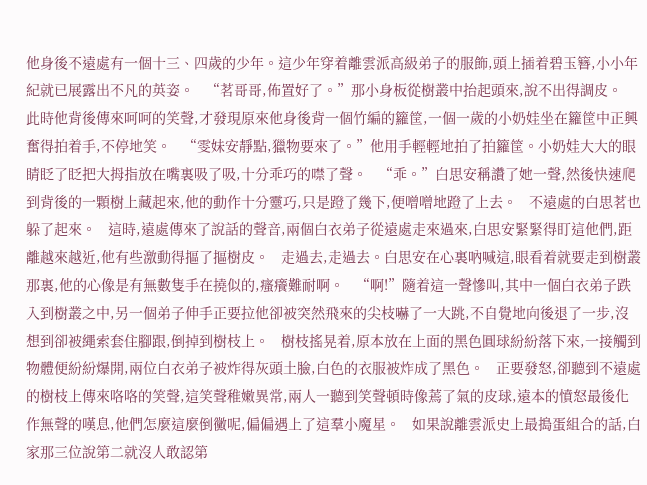他身後不遠處有一個十三、四歲的少年。這少年穿着離雲派高級弟子的服飾,頭上插着碧玉簪,小小年紀就已展露出不凡的英姿。   “茗哥哥,佈置好了。”那小身板從樹叢中抬起頭來,說不出得調皮。   此時他背後傳來呵呵的笑聲,才發現原來他身後背一個竹編的籮筐,一個一歲的小奶娃坐在籮筐中正興奮得拍着手,不停地笑。   “雯妹安靜點,獵物要來了。”他用手輕輕地拍了拍籮筐。小奶娃大大的眼睛眨了眨把大拇指放在嘴裏吸了吸,十分乖巧的噤了聲。   “乖。”白思安稱讚了她一聲,然後快速爬到背後的一顆樹上藏起來,他的動作十分靈巧,只是蹬了幾下,便噌噌地蹬了上去。   不遠處的白思茗也躲了起來。   這時,遠處傳來了說話的聲音,兩個白衣弟子從遠處走來過來,白思安緊緊得盯這他們,距離越來越近,他有些激動得摳了摳樹皮。   走過去,走過去。白思安在心裏吶喊這,眼看着就要走到樹叢那裏,他的心像是有無數隻手在撓似的,瘙癢難耐啊。   “啊!”隨着這一聲慘叫,其中一個白衣弟子跌入到樹叢之中,另一個弟子伸手正要拉他卻被突然飛來的尖枝嚇了一大跳,不自覺地向後退了一步,沒想到卻被繩索套住腳跟,倒掉到樹枝上。   樹枝搖晃着,原本放在上面的黑色圓球紛紛落下來,一接觸到物體便紛紛爆開,兩位白衣弟子被炸得灰頭土臉,白色的衣服被炸成了黑色。   正要發怒,卻聽到不遠處的樹枝上傳來咯咯的笑聲,這笑聲稚嫩異常,兩人一聽到笑聲頓時像蔫了氣的皮球,遠本的憤怒最後化作無聲的嘆息,他們怎麼這麼倒黴呢,偏偏遇上了這羣小魔星。   如果說離雲派史上最搗蛋組合的話,白家那三位說第二就沒人敢認第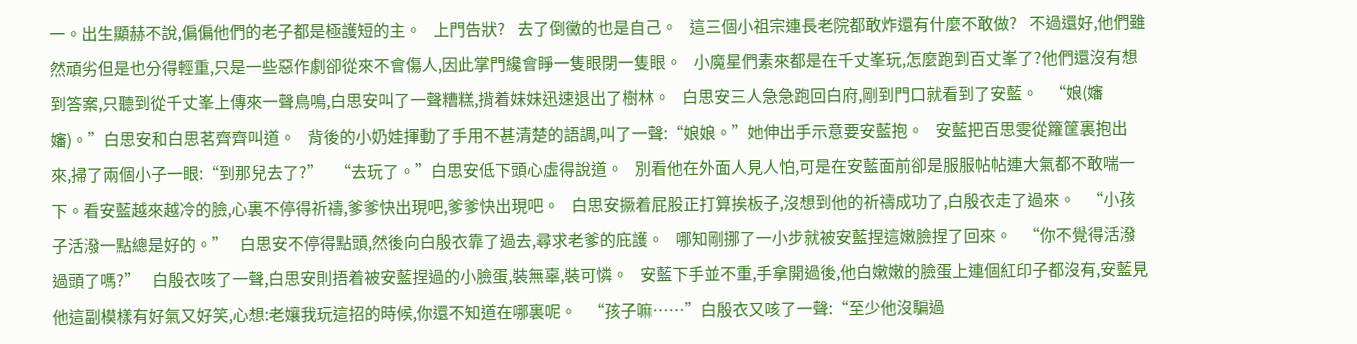一。出生顯赫不說,偏偏他們的老子都是極護短的主。   上門告狀?   去了倒黴的也是自己。   這三個小祖宗連長老院都敢炸還有什麼不敢做?   不過還好,他們雖然頑劣但是也分得輕重,只是一些惡作劇卻從來不會傷人,因此掌門纔會睜一隻眼閉一隻眼。   小魔星們素來都是在千丈峯玩,怎麼跑到百丈峯了?他們還沒有想到答案,只聽到從千丈峯上傳來一聲鳥鳴,白思安叫了一聲糟糕,揹着妹妹迅速退出了樹林。   白思安三人急急跑回白府,剛到門口就看到了安藍。   “娘(嬸嬸)。”白思安和白思茗齊齊叫道。   背後的小奶娃揮動了手用不甚清楚的語調,叫了一聲:“娘娘。”她伸出手示意要安藍抱。   安藍把百思雯從籮筐裏抱出來,掃了兩個小子一眼:“到那兒去了?”   “去玩了。”白思安低下頭心虛得說道。   別看他在外面人見人怕,可是在安藍面前卻是服服帖帖連大氣都不敢喘一下。看安藍越來越冷的臉,心裏不停得祈禱,爹爹快出現吧,爹爹快出現吧。   白思安撅着屁股正打算挨板子,沒想到他的祈禱成功了,白殷衣走了過來。   “小孩子活潑一點總是好的。”   白思安不停得點頭,然後向白殷衣靠了過去,尋求老爹的庇護。   哪知剛挪了一小步就被安藍捏這嫩臉捏了回來。   “你不覺得活潑過頭了嗎?”   白殷衣咳了一聲,白思安則捂着被安藍捏過的小臉蛋,裝無辜,裝可憐。   安藍下手並不重,手拿開過後,他白嫩嫩的臉蛋上連個紅印子都沒有,安藍見他這副模樣有好氣又好笑,心想:老孃我玩這招的時候,你還不知道在哪裏呢。   “孩子嘛……”白殷衣又咳了一聲:“至少他沒騙過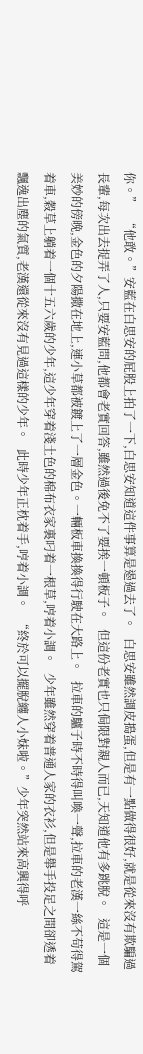你。”   “他敢。”安藍在白思安的屁股上拍了一下,白思安知道這件事算是遏過去了。   白思安雖然調皮搗蛋,但是有一點做得很好,就是從來沒有欺騙過長輩,每次出去捉弄了人,只要安藍問,他都會老實回答,雖然過後免不了要挨一頓板子。   但這份老實也只侷限對親人而已,天知道他有多跳脫。   這是一個美妙的傍晚,金色的夕陽撒在地上,連小草都被鍍上了一層金色。一輛板車換換得行駛在大路上。   拉車的驢子時不時得叫喚一聲,拉車的老漢一絲不苟得駕着車,穀草上躺着一個十五六歲的少年,這少年穿着淺土色的棉布衣家裏叼着一根草,哼着小調。   少年雖然穿着普通人家的衣衫,但是舉手投足之間卻透着飄逸出塵的氣質,老漢還從來沒有見過這樣的少年。   此時少年正枕着手,哼着小調。   “終於可以擺脫纏人小妹啦。”少年突然站來高興得呼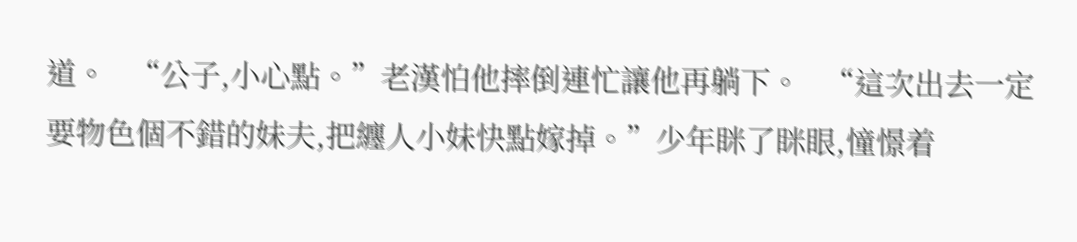道。   “公子,小心點。”老漢怕他摔倒連忙讓他再躺下。   “這次出去一定要物色個不錯的妹夫,把纏人小妹快點嫁掉。”少年眯了眯眼,憧憬着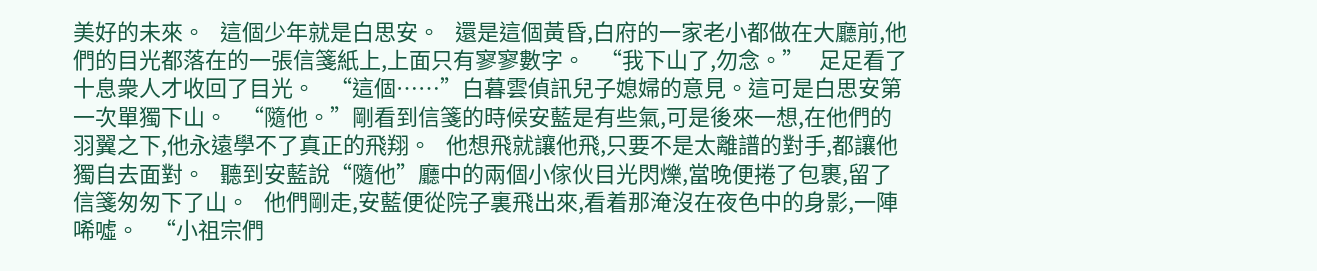美好的未來。   這個少年就是白思安。   還是這個黃昏,白府的一家老小都做在大廳前,他們的目光都落在的一張信箋紙上,上面只有寥寥數字。   “我下山了,勿念。”   足足看了十息衆人才收回了目光。   “這個……”白暮雲偵訊兒子媳婦的意見。這可是白思安第一次單獨下山。   “隨他。”剛看到信箋的時候安藍是有些氣,可是後來一想,在他們的羽翼之下,他永遠學不了真正的飛翔。   他想飛就讓他飛,只要不是太離譜的對手,都讓他獨自去面對。   聽到安藍說“隨他”廳中的兩個小傢伙目光閃爍,當晚便捲了包裹,留了信箋匆匆下了山。   他們剛走,安藍便從院子裏飛出來,看着那淹沒在夜色中的身影,一陣唏噓。   “小祖宗們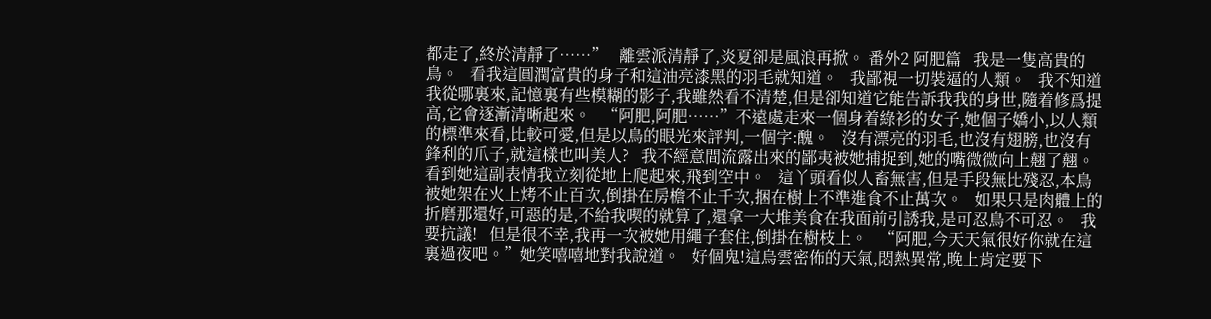都走了,終於清靜了……”   離雲派清靜了,炎夏卻是風浪再掀。 番外2 阿肥篇   我是一隻高貴的鳥。   看我這圓潤富貴的身子和這油亮漆黑的羽毛就知道。   我鄙視一切裝逼的人類。   我不知道我從哪裏來,記憶裏有些模糊的影子,我雖然看不清楚,但是卻知道它能告訴我我的身世,隨着修爲提高,它會逐漸清晰起來。   “阿肥,阿肥……”不遠處走來一個身着綠衫的女子,她個子嬌小,以人類的標準來看,比較可愛,但是以鳥的眼光來評判,一個字:醜。   沒有漂亮的羽毛,也沒有翅膀,也沒有鋒利的爪子,就這樣也叫美人?   我不經意間流露出來的鄙夷被她捕捉到,她的嘴微微向上翹了翹。看到她這副表情我立刻從地上爬起來,飛到空中。   這丫頭看似人畜無害,但是手段無比殘忍,本鳥被她架在火上烤不止百次,倒掛在房檐不止千次,捆在樹上不準進食不止萬次。   如果只是肉體上的折磨那還好,可惡的是,不給我喫的就算了,還拿一大堆美食在我面前引誘我,是可忍鳥不可忍。   我要抗議!   但是很不幸,我再一次被她用繩子套住,倒掛在樹枝上。   “阿肥,今天天氣很好你就在這裏過夜吧。”她笑嘻嘻地對我說道。   好個鬼!這烏雲密佈的天氣,悶熱異常,晚上肯定要下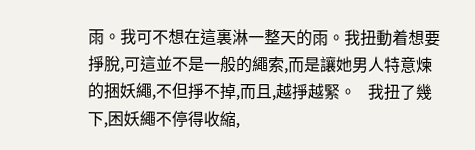雨。我可不想在這裏淋一整天的雨。我扭動着想要掙脫,可這並不是一般的繩索,而是讓她男人特意煉的捆妖繩,不但掙不掉,而且,越掙越緊。   我扭了幾下,困妖繩不停得收縮,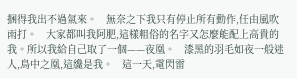捆得我出不過氣來。   無奈之下我只有停止所有動作,任由風吹雨打。   大家都叫我阿肥,這樣粗俗的名字又怎麼能配上高貴的我。所以我給自己取了一個——夜凰。   漆黑的羽毛如夜一般迷人,鳥中之凰,這纔是我。   這一天,電閃雷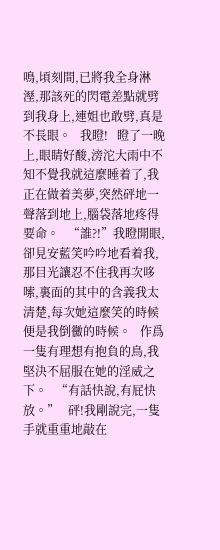鳴,頃刻間,已將我全身淋溼,那該死的閃電差點就劈到我身上,連姐也敢劈,真是不長眼。   我瞪!   瞪了一晚上,眼睛好酸,滂沱大雨中不知不覺我就這麼睡着了,我正在做着美夢,突然砰地一聲落到地上,腦袋落地疼得要命。   “誰?!”我瞪開眼,卻見安藍笑吟吟地看着我,那目光讓忍不住我再次哆嗦,裏面的其中的含義我太清楚,每次她這麼笑的時候便是我倒黴的時候。   作爲一隻有理想有抱負的鳥,我堅決不屈服在她的淫威之下。   “有話快說,有屁快放。”   砰!我剛說完,一隻手就重重地敲在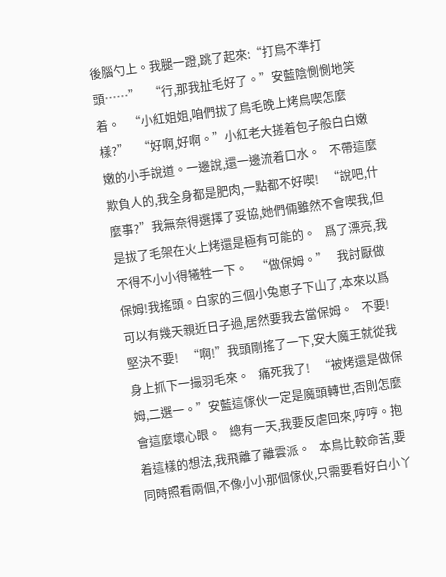後腦勺上。我腿一蹬,跳了起來:“打鳥不準打頭……”   “行,那我扯毛好了。”安藍陰惻惻地笑着。   “小紅姐姐,咱們拔了鳥毛晚上烤鳥喫怎麼樣?”   “好啊,好啊。”小紅老大搓着包子般白白嫩嫩的小手說道。一邊說,還一邊流着口水。   不帶這麼欺負人的,我全身都是肥肉,一點都不好喫!   “說吧,什麼事?”我無奈得選擇了妥協,她們倆雖然不會喫我,但是拔了毛架在火上烤還是極有可能的。   爲了漂亮,我不得不小小得犧牲一下。   “做保姆。”   我討厭做保姆!我搖頭。白家的三個小兔崽子下山了,本來以爲可以有幾天親近日子過,居然要我去當保姆。   不要!堅決不要!   “啊!”我頭剛搖了一下,安大魔王就從我身上抓下一撮羽毛來。   痛死我了!   “被烤還是做保姆,二選一。”安藍這傢伙一定是魔頭轉世,否則怎麼會這麼壞心眼。   總有一天,我要反虐回來,哼哼。抱着這樣的想法,我飛離了離雲派。   本鳥比較命苦,要同時照看兩個,不像小小那個傢伙,只需要看好白小丫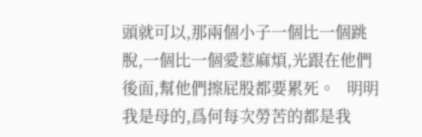頭就可以,那兩個小子一個比一個跳脫,一個比一個愛惹麻煩,光跟在他們後面,幫他們擦屁股都要累死。   明明我是母的,爲何每次勞苦的都是我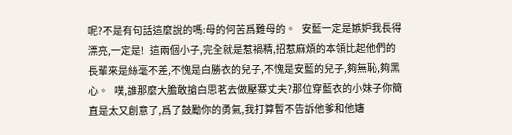呢?不是有句話這麼說的嗎:母的何苦爲難母的。   安藍一定是嫉妒我長得漂亮,一定是!   這兩個小子,完全就是惹禍精,招惹麻煩的本領比起他們的長輩來是絲毫不差,不愧是白勝衣的兒子,不愧是安藍的兒子,夠無恥,夠黑心。   噗,誰那麼大膽敢搶白思茗去做壓寨丈夫?那位穿藍衣的小妹子你簡直是太又創意了,爲了鼓勵你的勇氣,我打算暫不告訴他爹和他嬸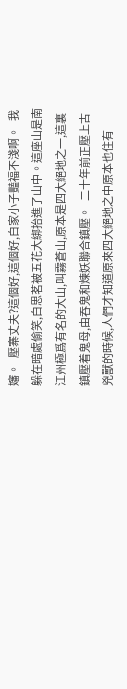嬸。   壓寨丈夫?這個好,這個好,白家小子豔福不淺啊。   我躲在暗處偷笑,白思茗被五花大綁抬進了山中。這座山是南江州極爲有名的大山,叫霧蒼山,原本是四大絕地之一,這裏鎮壓着鬼母,由吞鬼和煉妖聯合鎮壓。   二十年前正壓上古兇獸的時候,人們才知道原來四大絕地之中原本也住有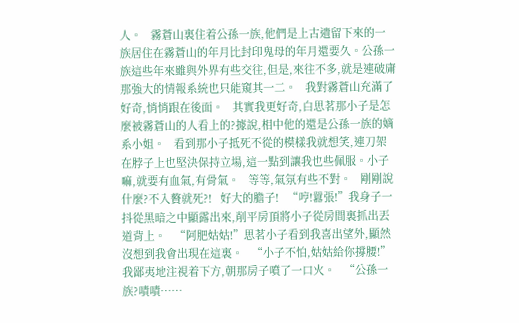人。   霧蒼山裏住着公孫一族,他們是上古遺留下來的一族居住在霧蒼山的年月比封印鬼母的年月還要久。公孫一族這些年來雖與外界有些交往,但是,來往不多,就是連破庸那強大的情報系統也只能窺其一二。   我對霧蒼山充滿了好奇,悄悄跟在後面。   其實我更好奇,白思茗那小子是怎麼被霧蒼山的人看上的?據說,相中他的還是公孫一族的嫡系小姐。   看到那小子抵死不從的模樣我就想笑,連刀架在脖子上也堅決保持立場,這一點到讓我也些佩服。小子嘛,就要有血氣,有骨氣。   等等,氣氛有些不對。   剛剛說什麼?不入贅就死?!   好大的膽子!   “哼!囂張!”我身子一抖從黑暗之中顯露出來,削平房頂將小子從房間裏抓出丟道背上。   “阿肥姑姑!”思茗小子看到我喜出望外,顯然沒想到我會出現在這裏。   “小子不怕,姑姑給你撐腰!”我鄙夷地注視着下方,朝那房子噴了一口火。   “公孫一族?嘖嘖……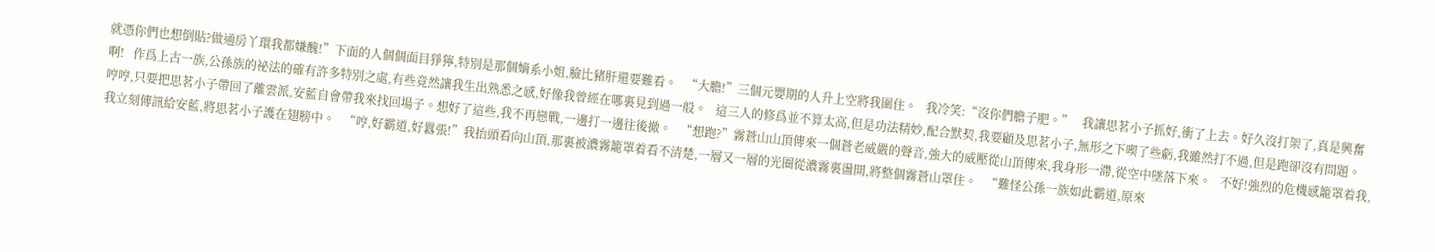就憑你們也想倒貼?做通房丫環我都嫌醜!”下面的人個個面目猙獰,特別是那個嫡系小姐,臉比豬肝還要難看。   “大膽!”三個元嬰期的人升上空將我圍住。   我冷笑:“沒你們膽子肥。”   我讓思茗小子抓好,衝了上去。好久沒打架了,真是興奮啊!   作爲上古一族,公孫族的祕法的確有許多特別之處,有些竟然讓我生出熟悉之感,好像我曾經在哪裏見到過一般。   這三人的修爲並不算太高,但是功法精妙,配合默契,我要顧及思茗小子,無形之下喫了些虧,我雖然打不過,但是跑卻沒有問題。   哼哼,只要把思茗小子帶回了離雲派,安藍自會帶我來找回場子。想好了這些,我不再戀戰,一邊打一邊往後撤。   “想跑?”霧蒼山山頂傳來一個蒼老威嚴的聲音,強大的威壓從山頂傳來,我身形一滯,從空中墜落下來。   不好!強烈的危機感籠罩着我,我立刻傳訊給安藍,將思茗小子護在翅膀中。   “哼,好霸道,好囂張!”我抬頭看向山頂,那裏被濃霧籠罩着看不清楚,一層又一層的光圈從濃霧裏盪開,將整個霧蒼山罩住。   “難怪公孫一族如此霸道,原來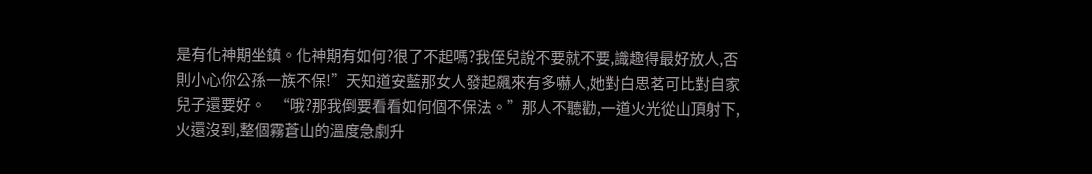是有化神期坐鎮。化神期有如何?很了不起嗎?我侄兒說不要就不要,識趣得最好放人,否則小心你公孫一族不保!”天知道安藍那女人發起飆來有多嚇人,她對白思茗可比對自家兒子還要好。   “哦?那我倒要看看如何個不保法。”那人不聽勸,一道火光從山頂射下,火還沒到,整個霧蒼山的溫度急劇升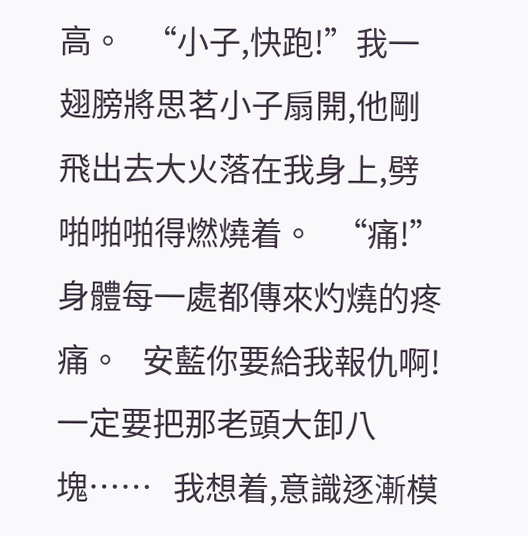高。   “小子,快跑!”我一翅膀將思茗小子扇開,他剛飛出去大火落在我身上,劈啪啪啪得燃燒着。   “痛!”身體每一處都傳來灼燒的疼痛。   安藍你要給我報仇啊!一定要把那老頭大卸八塊……   我想着,意識逐漸模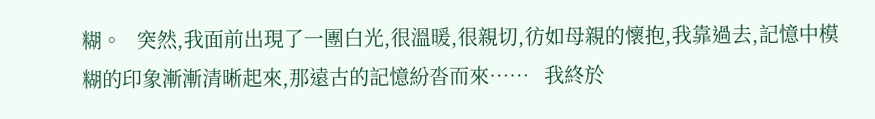糊。   突然,我面前出現了一團白光,很溫暖,很親切,彷如母親的懷抱,我靠過去,記憶中模糊的印象漸漸清晰起來,那遠古的記憶紛沓而來……   我終於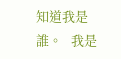知道我是誰。   我是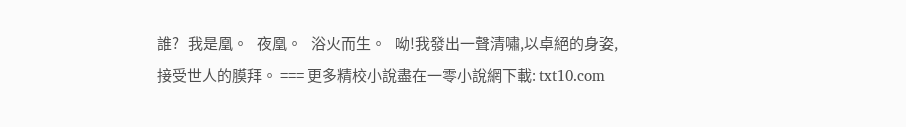誰?   我是凰。   夜凰。   浴火而生。   呦!我發出一聲清嘯,以卓絕的身姿,接受世人的膜拜。 === 更多精校小說盡在一零小說網下載: txt10.com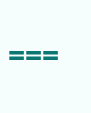===